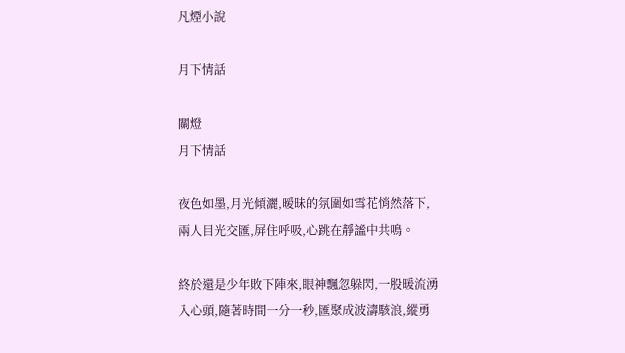凡煙小說

月下情話

關燈
月下情話

夜色如墨,月光傾灑,暧昧的氛圍如雪花悄然落下,兩人目光交匯,屏住呼吸,心跳在靜謐中共鳴。

終於還是少年敗下陣來,眼神飄忽躲閃,一股暖流湧入心頭,隨著時間一分一秒,匯聚成波濤駭浪,縱勇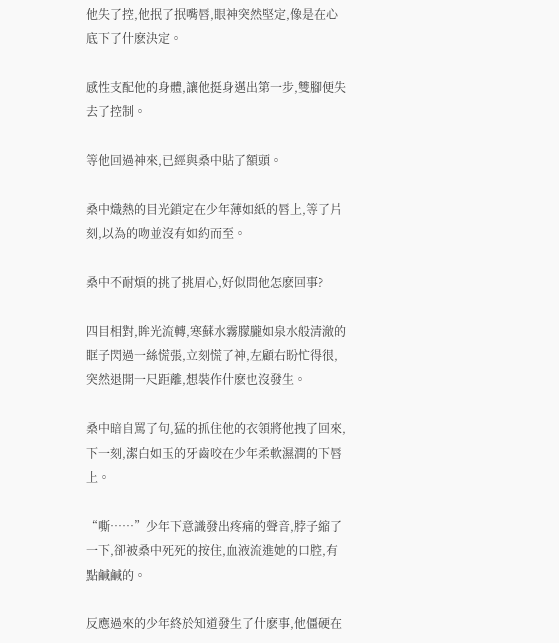他失了控,他抿了抿嘴唇,眼神突然堅定,像是在心底下了什麽決定。

感性支配他的身體,讓他挺身邁出第一步,雙腳便失去了控制。

等他回過神來,已經與桑中貼了額頭。

桑中熾熱的目光鎖定在少年薄如紙的唇上,等了片刻,以為的吻並沒有如約而至。

桑中不耐煩的挑了挑眉心,好似問他怎麽回事?

四目相對,眸光流轉,寒蘇水霧朦朧如泉水般清澈的眶子閃過一絲慌張,立刻慌了神,左顧右盼忙得很,突然退開一尺距離,想裝作什麽也沒發生。

桑中暗自罵了句,猛的抓住他的衣領將他拽了回來,下一刻,潔白如玉的牙齒咬在少年柔軟濕潤的下唇上。

“嘶……”少年下意識發出疼痛的聲音,脖子縮了一下,卻被桑中死死的按住,血液流進她的口腔,有點鹹鹹的。

反應過來的少年終於知道發生了什麽事,他僵硬在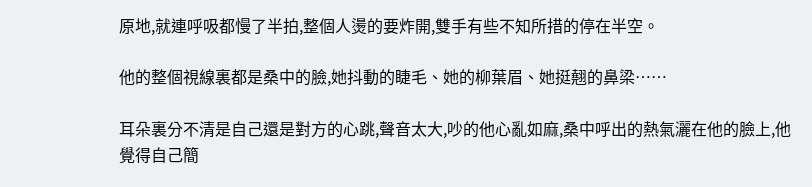原地,就連呼吸都慢了半拍,整個人燙的要炸開,雙手有些不知所措的停在半空。

他的整個視線裏都是桑中的臉,她抖動的睫毛、她的柳葉眉、她挺翹的鼻梁……

耳朵裏分不清是自己還是對方的心跳,聲音太大,吵的他心亂如麻,桑中呼出的熱氣灑在他的臉上,他覺得自己簡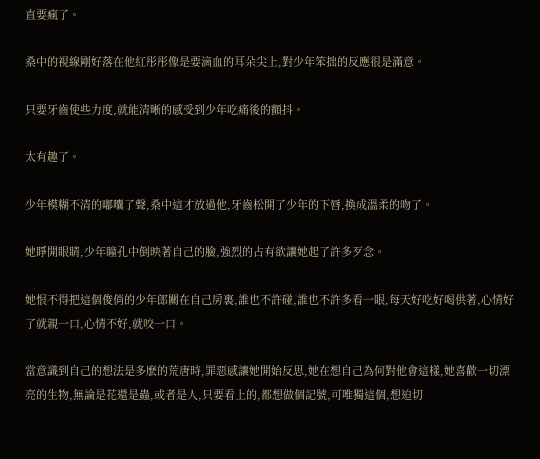直要瘋了。

桑中的視線剛好落在他紅彤彤像是要滴血的耳朵尖上,對少年笨拙的反應很是滿意。

只要牙齒使些力度,就能清晰的感受到少年吃痛後的顫抖。

太有趣了。

少年模糊不清的嘟囔了聲,桑中這才放過他,牙齒松開了少年的下唇,換成溫柔的吻了。

她睜開眼睛,少年瞳孔中倒映著自己的臉,強烈的占有欲讓她起了許多歹念。

她恨不得把這個俊俏的少年郎關在自己房裏,誰也不許碰,誰也不許多看一眼,每天好吃好喝供著,心情好了就親一口,心情不好,就咬一口。

當意識到自己的想法是多麽的荒唐時,罪惡感讓她開始反思,她在想自己為何對他會這樣,她喜歡一切漂亮的生物,無論是花還是蟲,或者是人,只要看上的,都想做個記號,可唯獨這個,想迫切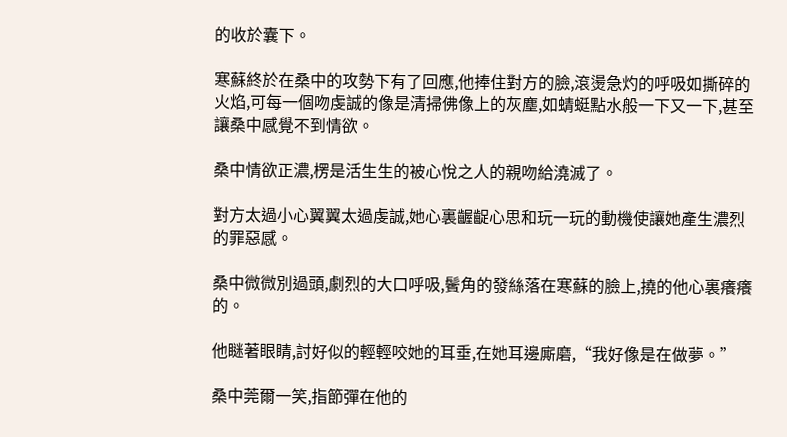的收於囊下。

寒蘇終於在桑中的攻勢下有了回應,他捧住對方的臉,滾燙急灼的呼吸如撕碎的火焰,可每一個吻虔誠的像是清掃佛像上的灰塵,如蜻蜓點水般一下又一下,甚至讓桑中感覺不到情欲。

桑中情欲正濃,楞是活生生的被心悅之人的親吻給澆滅了。

對方太過小心翼翼太過虔誠,她心裏齷齪心思和玩一玩的動機使讓她產生濃烈的罪惡感。

桑中微微別過頭,劇烈的大口呼吸,鬢角的發絲落在寒蘇的臉上,撓的他心裏癢癢的。

他瞇著眼睛,討好似的輕輕咬她的耳垂,在她耳邊廝磨,“我好像是在做夢。”

桑中莞爾一笑,指節彈在他的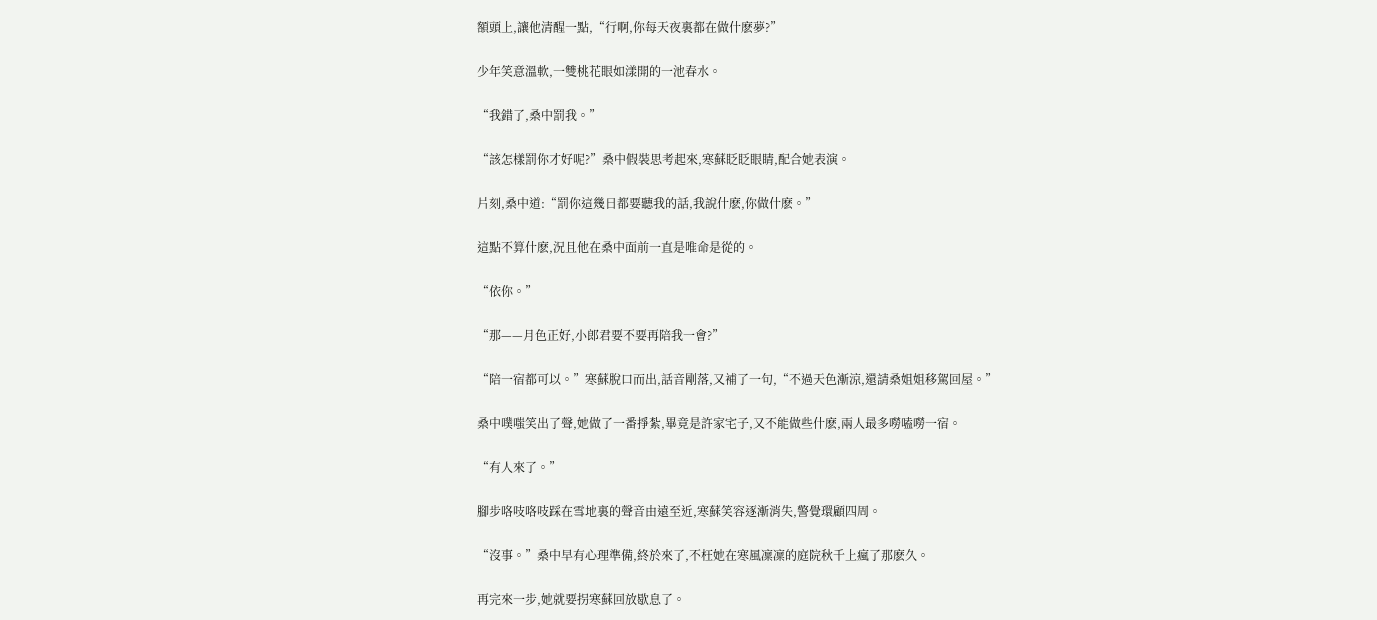額頭上,讓他清醒一點,“行啊,你每天夜裏都在做什麽夢?”

少年笑意溫軟,一雙桃花眼如漾開的一池春水。

“我錯了,桑中罰我。”

“該怎樣罰你才好呢?”桑中假裝思考起來,寒蘇眨眨眼睛,配合她表演。

片刻,桑中道:“罰你這幾日都要聽我的話,我說什麽,你做什麽。”

這點不算什麽,況且他在桑中面前一直是唯命是從的。

“依你。”

“那——月色正好,小郎君要不要再陪我一會?”

“陪一宿都可以。”寒蘇脫口而出,話音剛落,又補了一句,“不過天色漸涼,還請桑姐姐移駕回屋。”

桑中噗嗤笑出了聲,她做了一番掙紮,畢竟是許家宅子,又不能做些什麽,兩人最多嘮嗑嘮一宿。

“有人來了。”

腳步咯吱咯吱踩在雪地裏的聲音由遠至近,寒蘇笑容逐漸消失,警覺環顧四周。

“沒事。”桑中早有心理準備,終於來了,不枉她在寒風凜凜的庭院秋千上瘋了那麽久。

再完來一步,她就要拐寒蘇回放歇息了。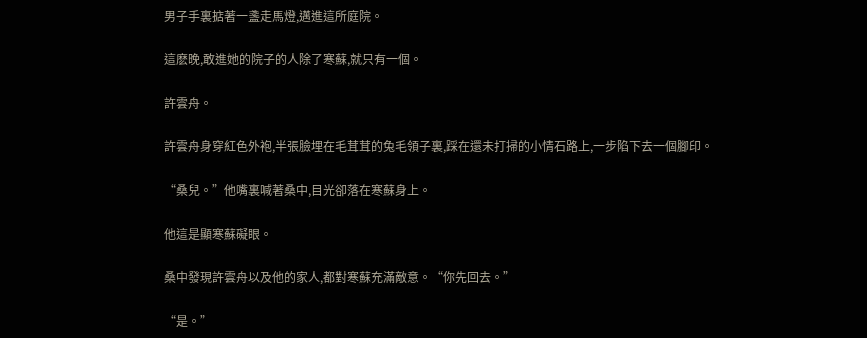男子手裏掂著一盞走馬燈,邁進這所庭院。

這麽晚,敢進她的院子的人除了寒蘇,就只有一個。

許雲舟。

許雲舟身穿紅色外袍,半張臉埋在毛茸茸的兔毛領子裏,踩在還未打掃的小情石路上,一步陷下去一個腳印。

“桑兒。”他嘴裏喊著桑中,目光卻落在寒蘇身上。

他這是顯寒蘇礙眼。

桑中發現許雲舟以及他的家人,都對寒蘇充滿敵意。“你先回去。”

“是。”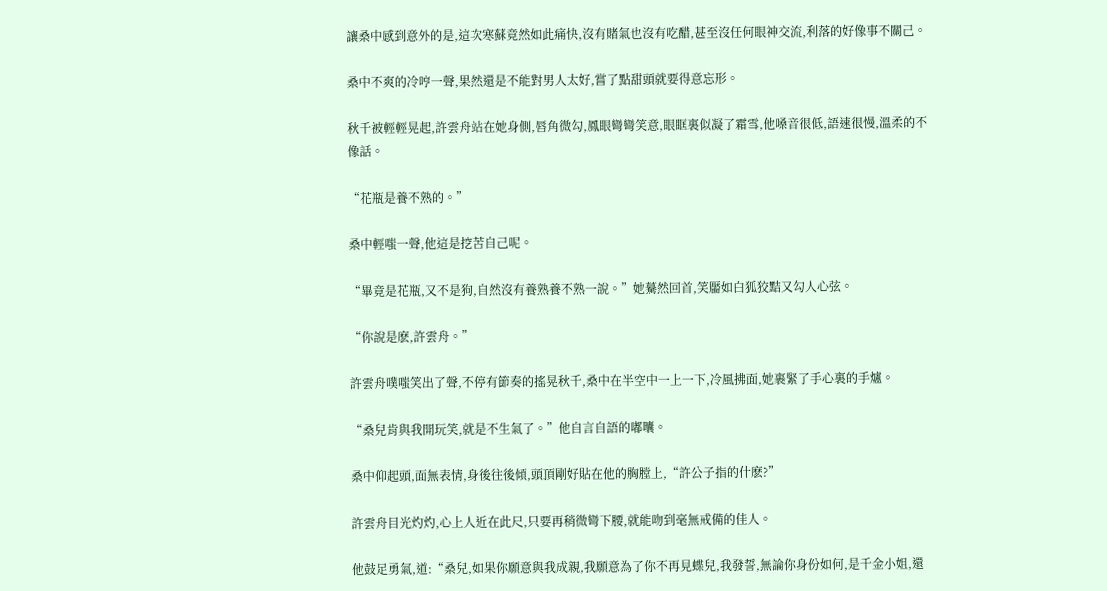讓桑中感到意外的是,這次寒蘇竟然如此痛快,沒有賭氣也沒有吃醋,甚至沒任何眼神交流,利落的好像事不關己。

桑中不爽的冷哼一聲,果然還是不能對男人太好,嘗了點甜頭就要得意忘形。

秋千被輕輕晃起,許雲舟站在她身側,唇角微勾,鳳眼彎彎笑意,眼眶裏似凝了霜雪,他嗓音很低,語速很慢,溫柔的不像話。

“花瓶是養不熟的。”

桑中輕嗤一聲,他這是挖苦自己呢。

“畢竟是花瓶,又不是狗,自然沒有養熟養不熟一說。”她驀然回首,笑靨如白狐狡黠又勾人心弦。

“你說是麽,許雲舟。”

許雲舟噗嗤笑出了聲,不停有節奏的搖晃秋千,桑中在半空中一上一下,冷風拂面,她裹緊了手心裏的手爐。

“桑兒肯與我開玩笑,就是不生氣了。”他自言自語的嘟囔。

桑中仰起頭,面無表情,身後往後傾,頭頂剛好貼在他的胸膛上,“許公子指的什麽?”

許雲舟目光灼灼,心上人近在此尺,只要再稍微彎下腰,就能吻到毫無戒備的佳人。

他鼓足勇氣,道:“桑兒,如果你願意與我成親,我願意為了你不再見蝶兒,我發誓,無論你身份如何,是千金小姐,還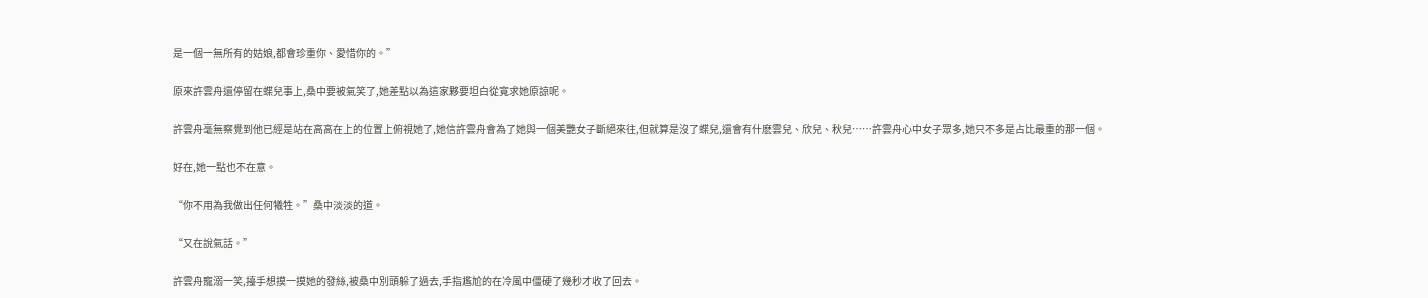是一個一無所有的姑娘,都會珍重你、愛惜你的。”

原來許雲舟還停留在蝶兒事上,桑中要被氣笑了,她差點以為這家夥要坦白從寬求她原諒呢。

許雲舟毫無察覺到他已經是站在高高在上的位置上俯視她了,她信許雲舟會為了她與一個美艷女子斷絕來往,但就算是沒了蝶兒,還會有什麽雲兒、欣兒、秋兒……許雲舟心中女子眾多,她只不多是占比最重的那一個。

好在,她一點也不在意。

“你不用為我做出任何犧牲。”桑中淡淡的道。

“又在說氣話。”

許雲舟寵溺一笑,擡手想摸一摸她的發絲,被桑中別頭躲了過去,手指尷尬的在冷風中僵硬了幾秒才收了回去。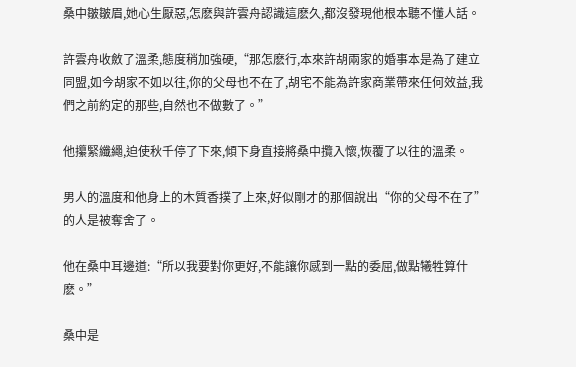桑中皺皺眉,她心生厭惡,怎麽與許雲舟認識這麽久,都沒發現他根本聽不懂人話。

許雲舟收斂了溫柔,態度稍加強硬,“那怎麽行,本來許胡兩家的婚事本是為了建立同盟,如今胡家不如以往,你的父母也不在了,胡宅不能為許家商業帶來任何效益,我們之前約定的那些,自然也不做數了。”

他攥緊纖繩,迫使秋千停了下來,傾下身直接將桑中攬入懷,恢覆了以往的溫柔。

男人的溫度和他身上的木質香撲了上來,好似剛才的那個說出“你的父母不在了”的人是被奪舍了。

他在桑中耳邊道:“所以我要對你更好,不能讓你感到一點的委屈,做點犧牲算什麽。”

桑中是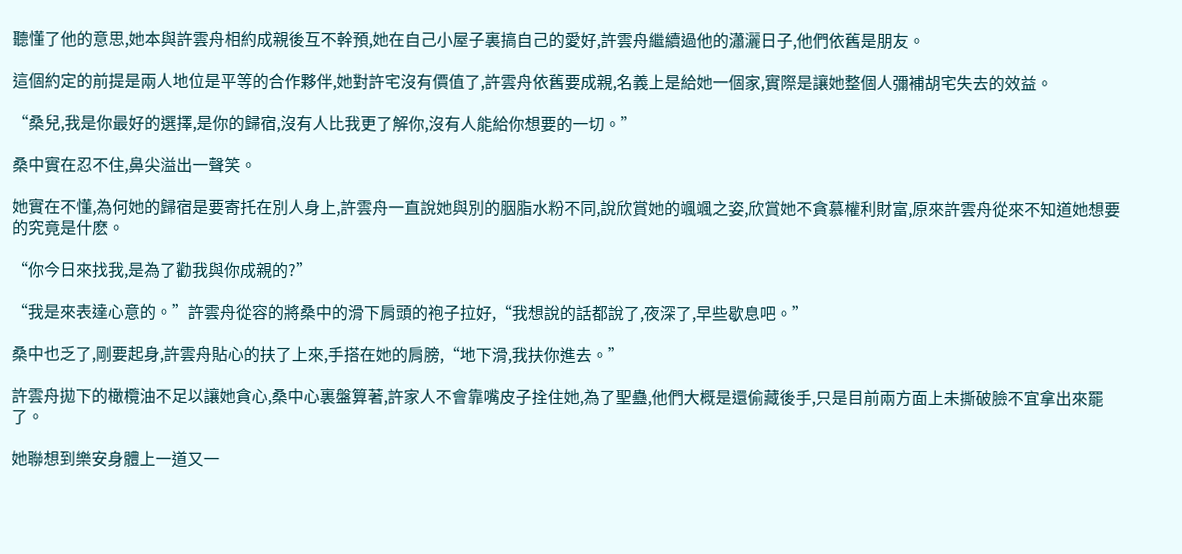聽懂了他的意思,她本與許雲舟相約成親後互不幹預,她在自己小屋子裏搞自己的愛好,許雲舟繼續過他的瀟灑日子,他們依舊是朋友。

這個約定的前提是兩人地位是平等的合作夥伴,她對許宅沒有價值了,許雲舟依舊要成親,名義上是給她一個家,實際是讓她整個人彌補胡宅失去的效益。

“桑兒,我是你最好的選擇,是你的歸宿,沒有人比我更了解你,沒有人能給你想要的一切。”

桑中實在忍不住,鼻尖溢出一聲笑。

她實在不懂,為何她的歸宿是要寄托在別人身上,許雲舟一直說她與別的胭脂水粉不同,說欣賞她的颯颯之姿,欣賞她不貪慕權利財富,原來許雲舟從來不知道她想要的究竟是什麽。

“你今日來找我,是為了勸我與你成親的?”

“我是來表達心意的。”許雲舟從容的將桑中的滑下肩頭的袍子拉好,“我想說的話都說了,夜深了,早些歇息吧。”

桑中也乏了,剛要起身,許雲舟貼心的扶了上來,手搭在她的肩膀,“地下滑,我扶你進去。”

許雲舟拋下的橄欖油不足以讓她貪心,桑中心裏盤算著,許家人不會靠嘴皮子拴住她,為了聖蠱,他們大概是還偷藏後手,只是目前兩方面上未撕破臉不宜拿出來罷了。

她聯想到樂安身體上一道又一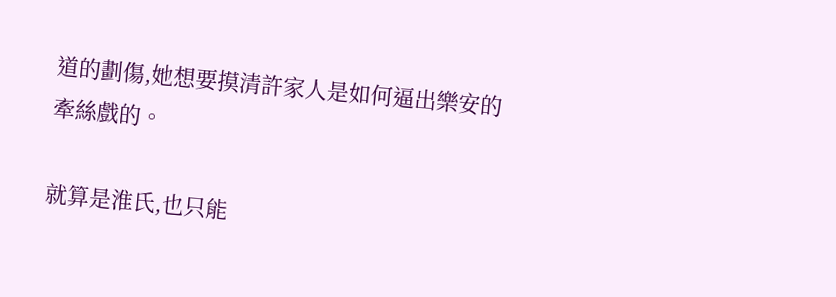道的劃傷,她想要摸清許家人是如何逼出樂安的牽絲戲的。

就算是淮氏,也只能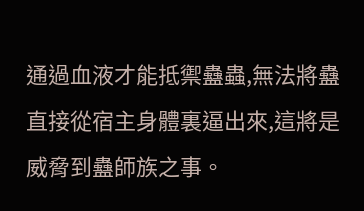通過血液才能抵禦蠱蟲,無法將蠱直接從宿主身體裏逼出來,這將是威脅到蠱師族之事。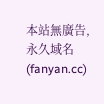本站無廣告,永久域名(fanyan.cc)